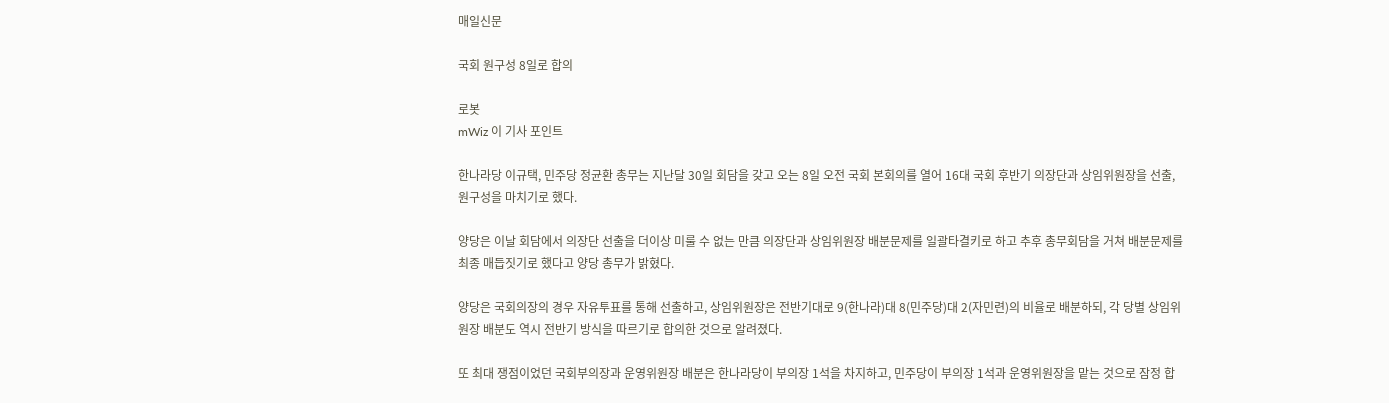매일신문

국회 원구성 8일로 합의

로봇
mWiz 이 기사 포인트

한나라당 이규택, 민주당 정균환 총무는 지난달 30일 회담을 갖고 오는 8일 오전 국회 본회의를 열어 16대 국회 후반기 의장단과 상임위원장을 선출, 원구성을 마치기로 했다.

양당은 이날 회담에서 의장단 선출을 더이상 미룰 수 없는 만큼 의장단과 상임위원장 배분문제를 일괄타결키로 하고 추후 총무회담을 거쳐 배분문제를 최종 매듭짓기로 했다고 양당 총무가 밝혔다.

양당은 국회의장의 경우 자유투표를 통해 선출하고, 상임위원장은 전반기대로 9(한나라)대 8(민주당)대 2(자민련)의 비율로 배분하되, 각 당별 상임위원장 배분도 역시 전반기 방식을 따르기로 합의한 것으로 알려졌다.

또 최대 쟁점이었던 국회부의장과 운영위원장 배분은 한나라당이 부의장 1석을 차지하고, 민주당이 부의장 1석과 운영위원장을 맡는 것으로 잠정 합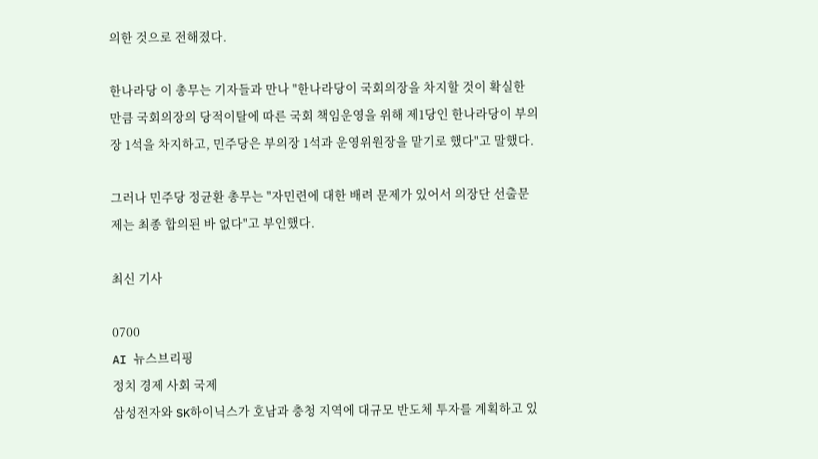의한 것으로 전해졌다.

한나라당 이 총무는 기자들과 만나 "한나라당이 국회의장을 차지할 것이 확실한 만큼 국회의장의 당적이탈에 따른 국회 책임운영을 위해 제1당인 한나라당이 부의장 1석을 차지하고, 민주당은 부의장 1석과 운영위원장을 맡기로 했다"고 말했다.

그러나 민주당 정균환 총무는 "자민련에 대한 배려 문제가 있어서 의장단 선출문제는 최종 합의된 바 없다"고 부인했다.

최신 기사

0700
AI 뉴스브리핑
정치 경제 사회 국제
삼성전자와 SK하이닉스가 호남과 충청 지역에 대규모 반도체 투자를 계획하고 있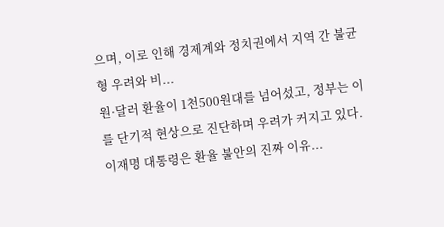으며, 이로 인해 경제계와 정치권에서 지역 간 불균형 우려와 비...
원·달러 환율이 1천500원대를 넘어섰고, 정부는 이를 단기적 현상으로 진단하며 우려가 커지고 있다. 이재명 대통령은 환율 불안의 진짜 이유...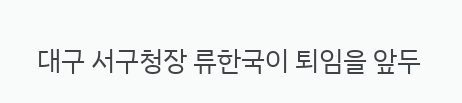대구 서구청장 류한국이 퇴임을 앞두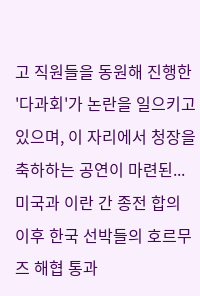고 직원들을 동원해 진행한 '다과회'가 논란을 일으키고 있으며, 이 자리에서 청장을 축하하는 공연이 마련된...
미국과 이란 간 종전 합의 이후 한국 선박들의 호르무즈 해협 통과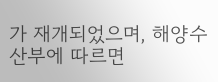가 재개되었으며, 해양수산부에 따르면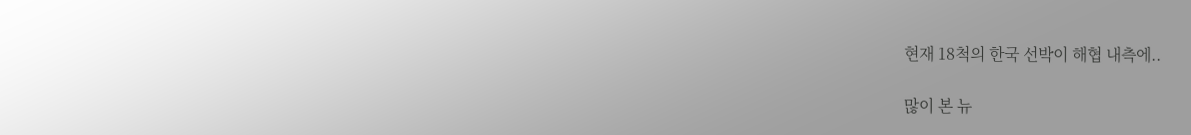현재 18척의 한국 선박이 해협 내측에..

많이 본 뉴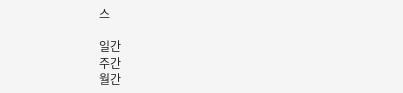스

일간
주간
월간